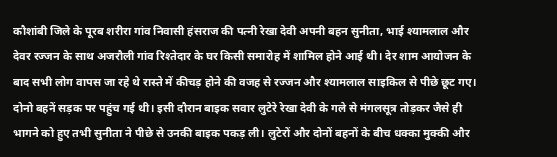कौशांबी जिले के पूरब शरीरा गांव निवासी हंसराज की पत्नी रेखा देवी अपनी बहन सुनीता, भाई श्यामलाल और देवर रज्जन के साथ अजरौली गांव रिश्तेदार के घर किसी समारोह में शामिल होने आई थी। देर शाम आयोजन के बाद सभी लोग वापस जा रहे थे रास्ते में कीचड़ होने की वजह से रज्जन और श्यामलाल साइकिल से पीछे छूट गए।
दोनो बहनें सड़क पर पहुंच गई थी। इसी दौरान बाइक सवार लुटेरे रेखा देवी के गले से मंगलसूत्र तोड़कर जैसे ही भागने को हुए तभी सुनीता ने पीछे से उनकी बाइक पकड़ ली। लुटेरों और दोनों बहनों के बीच धक्का मुक्की और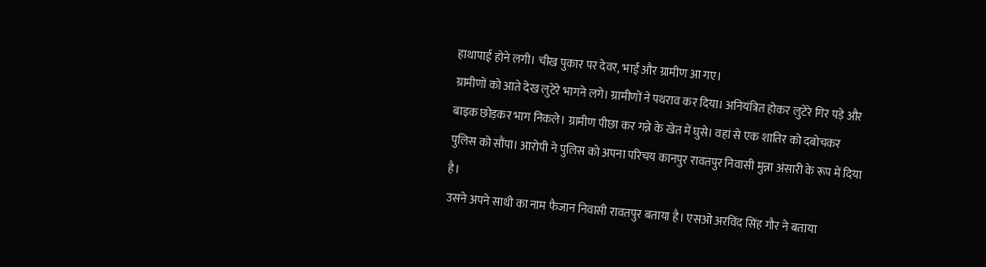हाथापाई होने लगी। चीख पुकार पर देवर, भाई और ग्रामीण आ गए।
ग्रामीणों को आते देख लुटेरे भागने लगे। ग्रामीणों ने पथराव कर दिया। अनियंत्रित होकर लुटेरे गिर पड़े और बाइक छोड़कर भाग निकले। ग्रामीण पीछा कर गन्ने के खेत में घुसे। वहां से एक शातिर को दबोचकर पुलिस को सौंपा। आरोपी ने पुलिस को अपना परिचय कानपुर रावतपुर निवासी मुन्ना अंसारी के रूप में दिया है।
उसने अपने साथी का नाम फैजान निवासी रावतपुर बताया है। एसओ अरविंद सिंह गौर ने बताया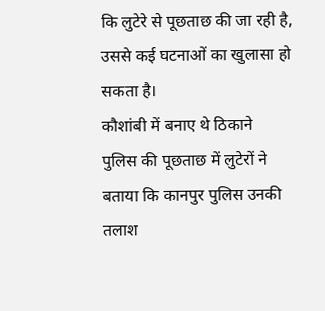कि लुटेरे से पूछताछ की जा रही है, उससे कई घटनाओं का खुलासा हो सकता है।
कौशांबी में बनाए थे ठिकाने
पुलिस की पूछताछ में लुटेरों ने बताया कि कानपुर पुलिस उनकी तलाश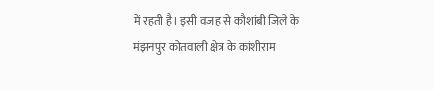में रहती है। इसी वजह से कौशांबी जिले के मंझनपुर कोतवाली क्षेत्र के कांशीराम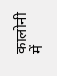कालोनी में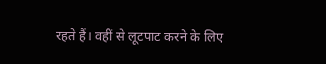रहते हैं। वहीं से लूटपाट करने के लिए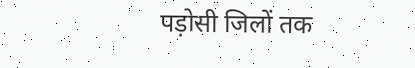पड़ोसी जिलों तक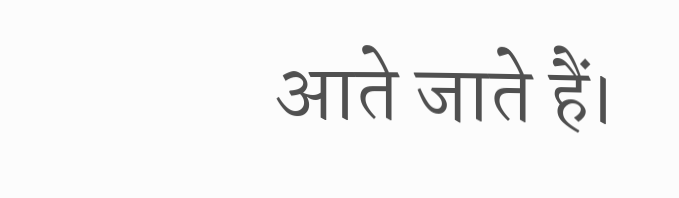आते जाते हैं।